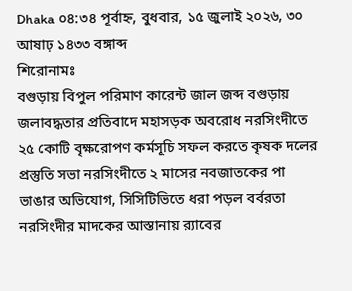Dhaka ০৪:৩৪ পূর্বাহ্ন, বুধবার, ১৫ জুলাই ২০২৬, ৩০ আষাঢ় ১৪৩৩ বঙ্গাব্দ
শিরোনামঃ
বগুড়ায় বিপুল পরিমাণ কারেন্ট জাল জব্দ বগুড়ায় জলাবদ্ধতার প্রতিবাদে মহাসড়ক অবরোধ নরসিংদীতে ২৫ কোটি বৃক্ষরোপণ কর্মসূচি সফল করতে কৃষক দলের প্রস্তুতি সভা নরসিংদীতে ২ মাসের নবজাতকের পা ভাঙার অভিযোগ, সিসিটিভিতে ধরা পড়ল বর্বরতা নরসিংদীর মাদকের আস্তানায় র‍্যাবের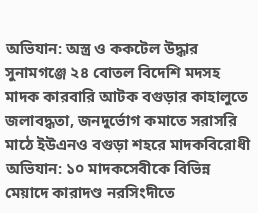অভিযান: অস্ত্র ও ককটেল উদ্ধার সুনামগঞ্জে ২৪ বোতল বিদেশি মদসহ মাদক কারবারি আটক বগুড়ার কাহালুতে জলাবদ্ধতা, জনদুর্ভোগ কমাতে সরাসরি মাঠে ইউএনও বগুড়া শহরে মাদকবিরোধী অভিযান: ১০ মাদকসেবীকে বিভিন্ন মেয়াদে কারাদণ্ড নরসিংদীতে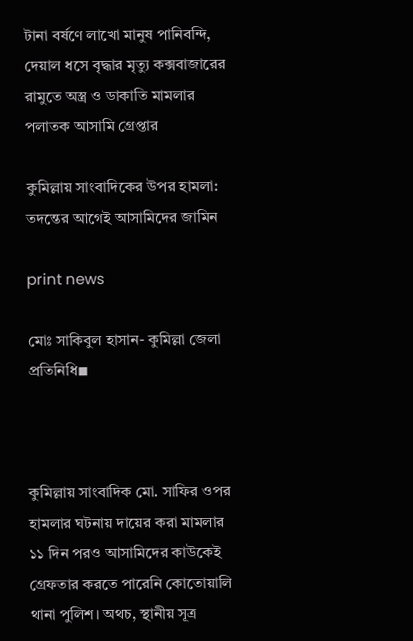টানা বর্ষণে লাখো মানুষ পানিবন্দি, দেয়াল ধসে বৃদ্ধার মৃত্যু কক্সবাজারের রামুতে অস্ত্র ও ডাকাতি মামলার পলাতক আসামি গ্রেপ্তার

কুমিল্লায় সাংবাদিকের উপর হামলা: তদন্তের আগেই আসামিদের জামিন

print news

মোঃ সাকিবুল হাসান- কুমিল্লা জেলা প্রতিনিধি◾



কুমিল্লায় সাংবাদিক মো. সাফির ওপর হামলার ঘটনায় দায়ের করা মামলার ১১ দিন পরও আসামিদের কাউকেই গ্রেফতার করতে পারেনি কোতোয়ালি থানা পুলিশ। অথচ, স্থানীয় সূত্র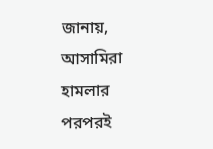জানায়, আসামিরা হামলার পরপরই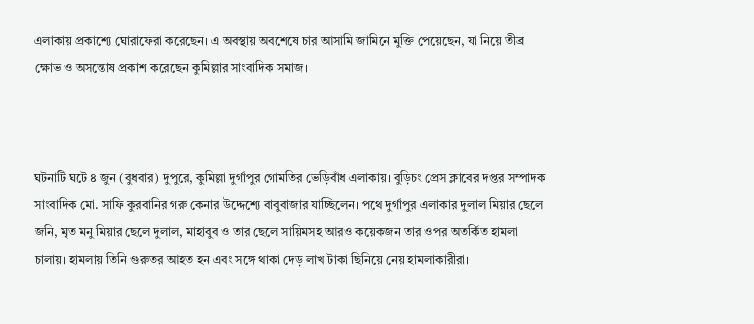এলাকায় প্রকাশ্যে ঘোরাফেরা করেছেন। এ অবস্থায় অবশেষে চার আসামি জামিনে মুক্তি পেয়েছেন, যা নিয়ে তীব্র ক্ষোভ ও অসন্তোষ প্রকাশ করেছেন কুমিল্লার সাংবাদিক সমাজ।



ঘটনাটি ঘটে ৪ জুন (বুধবার) দুপুরে, কুমিল্লা দুর্গাপুর গোমতির ভেড়িবাঁধ এলাকায়। বুড়িচং প্রেস ক্লাবের দপ্তর সম্পাদক সাংবাদিক মো. সাফি কুরবানির গরু কেনার উদ্দেশ্যে বাবুবাজার যাচ্ছিলেন। পথে দুর্গাপুর এলাকার দুলাল মিয়ার ছেলে জনি, মৃত মনু মিয়ার ছেলে দুলাল, মাহাবুব ও তার ছেলে সায়িমসহ আরও কয়েকজন তার ওপর অতর্কিত হামলা চালায়। হামলায় তিনি গুরুতর আহত হন এবং সঙ্গে থাকা দেড় লাখ টাকা ছিনিয়ে নেয় হামলাকারীরা।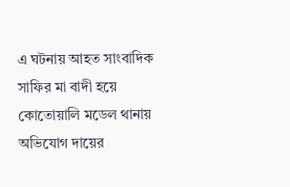এ ঘটনায় আহত সাংবাদিক সাফির মা বাদী হয়ে কোতোয়ালি মডেল থানায় অভিযোগ দায়ের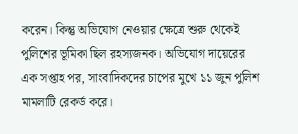করেন। কিন্তু অভিযোগ নেওয়ার ক্ষেত্রে শুরু থেকেই পুলিশের ভূমিকা ছিল রহস্যজনক। অভিযোগ দায়েরের এক সপ্তাহ পর, সাংবাদিকদের চাপের মুখে ১১ জুন পুলিশ মামলাটি রেকর্ড করে।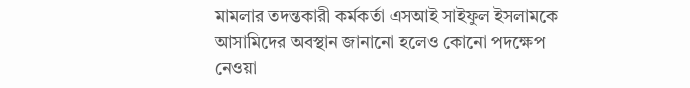মামলার তদন্তকারী কর্মকর্তা এসআই সাইফুল ইসলামকে আসামিদের অবস্থান জানানো হলেও কোনো পদক্ষেপ নেওয়া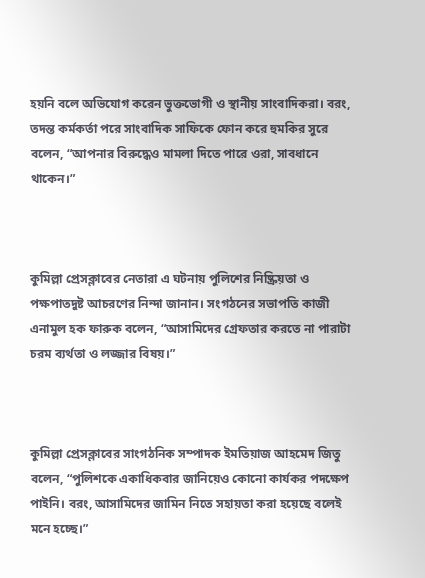হয়নি বলে অভিযোগ করেন ভুক্তভোগী ও স্থানীয় সাংবাদিকরা। বরং, তদন্ত কর্মকর্তা পরে সাংবাদিক সাফিকে ফোন করে হুমকির সুরে বলেন, “আপনার বিরুদ্ধেও মামলা দিতে পারে ওরা, সাবধানে থাকেন।”



কুমিল্লা প্রেসক্লাবের নেতারা এ ঘটনায় পুলিশের নিষ্ক্রিয়তা ও পক্ষপাতদুষ্ট আচরণের নিন্দা জানান। সংগঠনের সভাপতি কাজী এনামুল হক ফারুক বলেন, “আসামিদের গ্রেফতার করতে না পারাটা চরম ব্যর্থতা ও লজ্জার বিষয়।”



কুমিল্লা প্রেসক্লাবের সাংগঠনিক সম্পাদক ইমতিয়াজ আহমেদ জিতু বলেন, “পুলিশকে একাধিকবার জানিয়েও কোনো কার্যকর পদক্ষেপ পাইনি। বরং, আসামিদের জামিন নিতে সহায়তা করা হয়েছে বলেই মনে হচ্ছে।”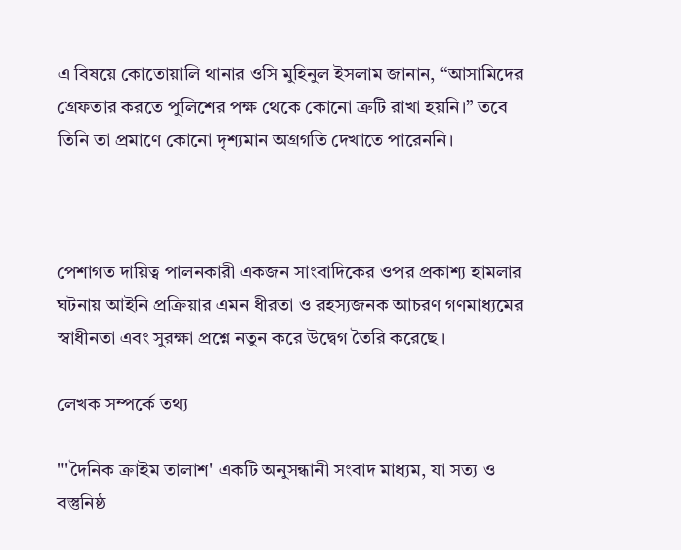এ বিষয়ে কোতোয়ালি থানার ওসি মুহিনুল ইসলাম জানান, “আসামিদের গ্রেফতার করতে পুলিশের পক্ষ থেকে কোনো ত্রুটি রাখা হয়নি।” তবে তিনি তা প্রমাণে কোনো দৃশ্যমান অগ্রগতি দেখাতে পারেননি।



পেশাগত দায়িত্ব পালনকারী একজন সাংবাদিকের ওপর প্রকাশ্য হামলার ঘটনায় আইনি প্রক্রিয়ার এমন ধীরতা ও রহস্যজনক আচরণ গণমাধ্যমের স্বাধীনতা এবং সুরক্ষা প্রশ্নে নতুন করে উদ্বেগ তৈরি করেছে।

লেখক সম্পর্কে তথ্য

"'দৈনিক ক্রাইম তালাশ' একটি অনুসন্ধানী সংবাদ মাধ্যম, যা সত্য ও বস্তুনিষ্ঠ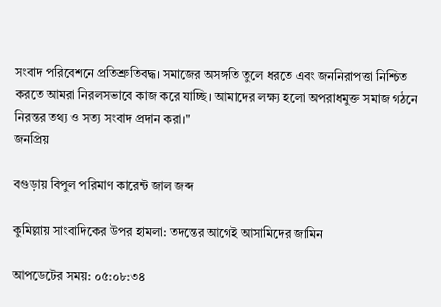সংবাদ পরিবেশনে প্রতিশ্রুতিবদ্ধ। সমাজের অসঙ্গতি তুলে ধরতে এবং জননিরাপত্তা নিশ্চিত করতে আমরা নিরলসভাবে কাজ করে যাচ্ছি। আমাদের লক্ষ্য হলো অপরাধমুক্ত সমাজ গঠনে নিরন্তর তথ্য ও সত্য সংবাদ প্রদান করা।"
জনপ্রিয়

বগুড়ায় বিপুল পরিমাণ কারেন্ট জাল জব্দ

কুমিল্লায় সাংবাদিকের উপর হামলা: তদন্তের আগেই আসামিদের জামিন

আপডেটের সময়: ০৫:০৮:৩৪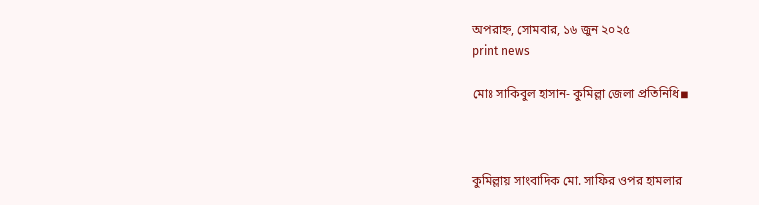অপরাহ্ন, সোমবার, ১৬ জুন ২০২৫
print news

মোঃ সাকিবুল হাসান- কুমিল্লা জেলা প্রতিনিধি◾



কুমিল্লায় সাংবাদিক মো. সাফির ওপর হামলার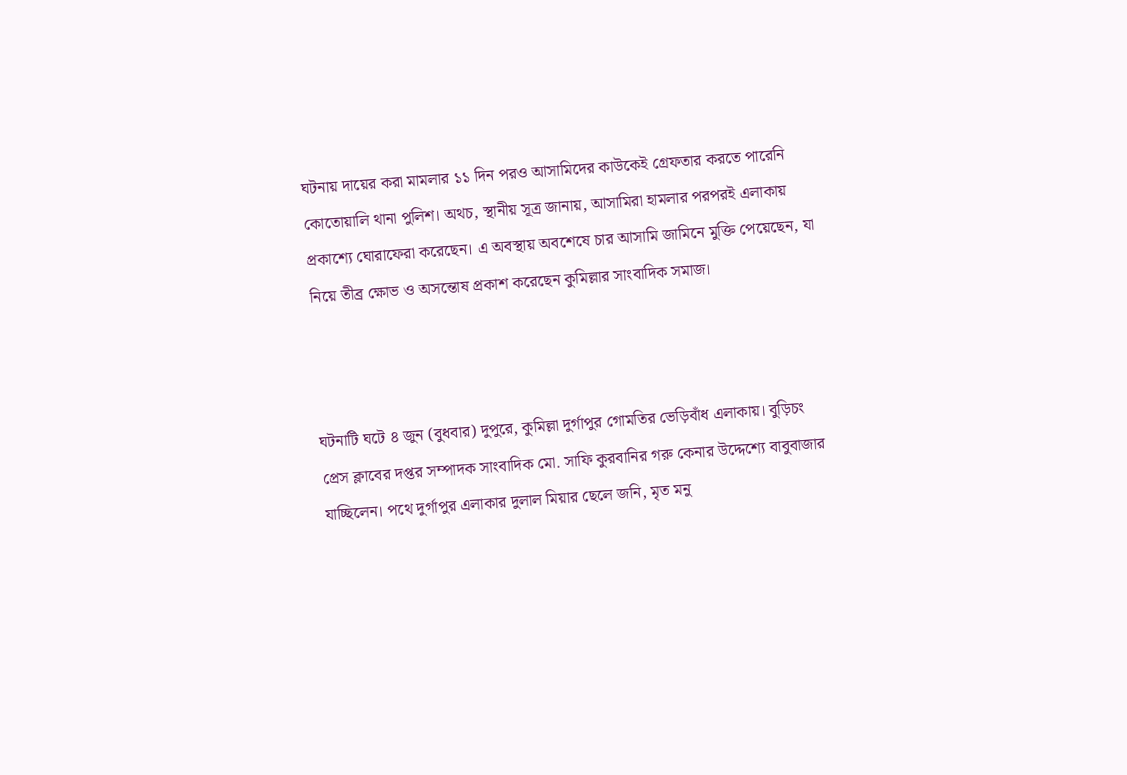ঘটনায় দায়ের করা মামলার ১১ দিন পরও আসামিদের কাউকেই গ্রেফতার করতে পারেনি কোতোয়ালি থানা পুলিশ। অথচ, স্থানীয় সূত্র জানায়, আসামিরা হামলার পরপরই এলাকায় প্রকাশ্যে ঘোরাফেরা করেছেন। এ অবস্থায় অবশেষে চার আসামি জামিনে মুক্তি পেয়েছেন, যা নিয়ে তীব্র ক্ষোভ ও অসন্তোষ প্রকাশ করেছেন কুমিল্লার সাংবাদিক সমাজ।



ঘটনাটি ঘটে ৪ জুন (বুধবার) দুপুরে, কুমিল্লা দুর্গাপুর গোমতির ভেড়িবাঁধ এলাকায়। বুড়িচং প্রেস ক্লাবের দপ্তর সম্পাদক সাংবাদিক মো. সাফি কুরবানির গরু কেনার উদ্দেশ্যে বাবুবাজার যাচ্ছিলেন। পথে দুর্গাপুর এলাকার দুলাল মিয়ার ছেলে জনি, মৃত মনু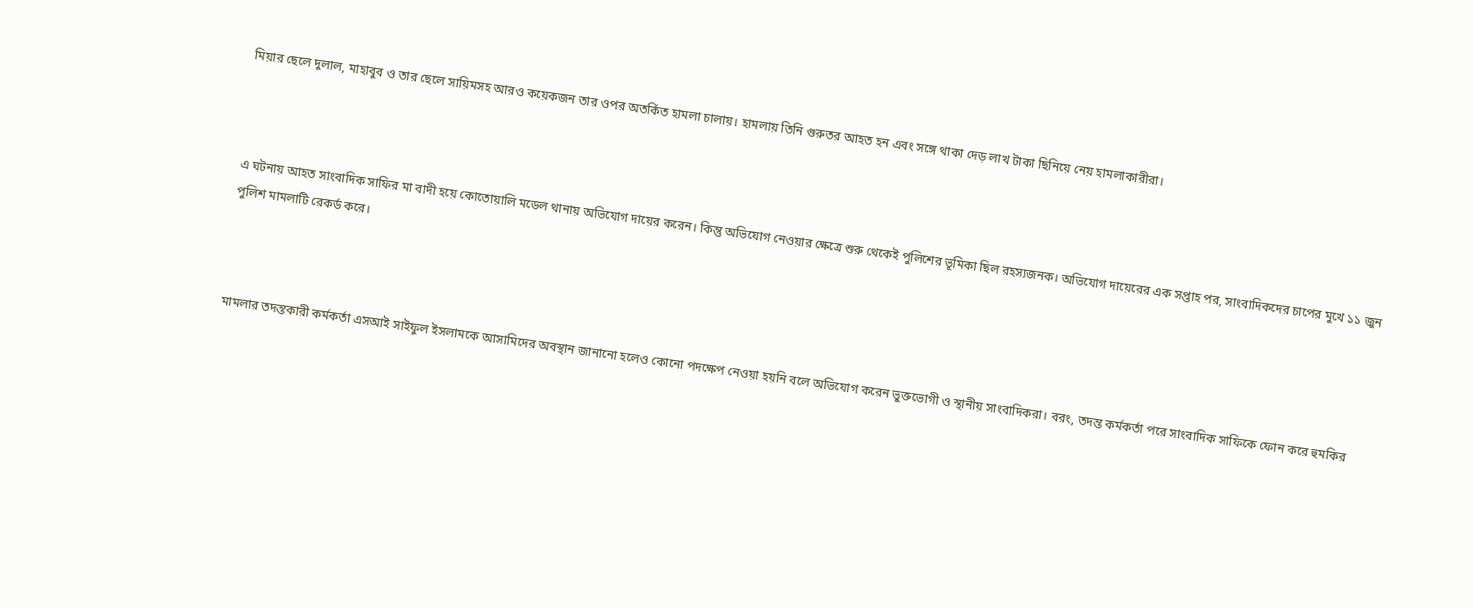মিয়ার ছেলে দুলাল, মাহাবুব ও তার ছেলে সায়িমসহ আরও কয়েকজন তার ওপর অতর্কিত হামলা চালায়। হামলায় তিনি গুরুতর আহত হন এবং সঙ্গে থাকা দেড় লাখ টাকা ছিনিয়ে নেয় হামলাকারীরা।



এ ঘটনায় আহত সাংবাদিক সাফির মা বাদী হয়ে কোতোয়ালি মডেল থানায় অভিযোগ দায়ের করেন। কিন্তু অভিযোগ নেওয়ার ক্ষেত্রে শুরু থেকেই পুলিশের ভূমিকা ছিল রহস্যজনক। অভিযোগ দায়েরের এক সপ্তাহ পর, সাংবাদিকদের চাপের মুখে ১১ জুন পুলিশ মামলাটি রেকর্ড করে।



মামলার তদন্তকারী কর্মকর্তা এসআই সাইফুল ইসলামকে আসামিদের অবস্থান জানানো হলেও কোনো পদক্ষেপ নেওয়া হয়নি বলে অভিযোগ করেন ভুক্তভোগী ও স্থানীয় সাংবাদিকরা। বরং, তদন্ত কর্মকর্তা পরে সাংবাদিক সাফিকে ফোন করে হুমকির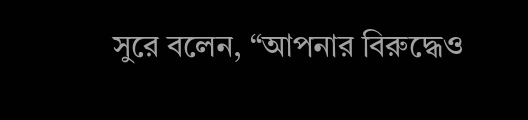সুরে বলেন, “আপনার বিরুদ্ধেও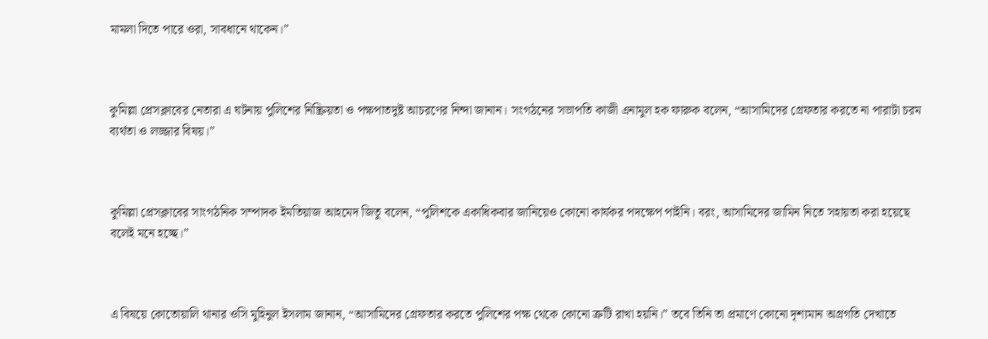মামলা দিতে পারে ওরা, সাবধানে থাকেন।”



কুমিল্লা প্রেসক্লাবের নেতারা এ ঘটনায় পুলিশের নিষ্ক্রিয়তা ও পক্ষপাতদুষ্ট আচরণের নিন্দা জানান। সংগঠনের সভাপতি কাজী এনামুল হক ফারুক বলেন, “আসামিদের গ্রেফতার করতে না পারাটা চরম ব্যর্থতা ও লজ্জার বিষয়।”



কুমিল্লা প্রেসক্লাবের সাংগঠনিক সম্পাদক ইমতিয়াজ আহমেদ জিতু বলেন, “পুলিশকে একাধিকবার জানিয়েও কোনো কার্যকর পদক্ষেপ পাইনি। বরং, আসামিদের জামিন নিতে সহায়তা করা হয়েছে বলেই মনে হচ্ছে।”



এ বিষয়ে কোতোয়ালি থানার ওসি মুহিনুল ইসলাম জানান, “আসামিদের গ্রেফতার করতে পুলিশের পক্ষ থেকে কোনো ত্রুটি রাখা হয়নি।” তবে তিনি তা প্রমাণে কোনো দৃশ্যমান অগ্রগতি দেখাতে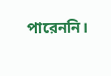পারেননি।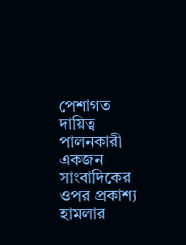পেশাগত দায়িত্ব পালনকারী একজন সাংবাদিকের ওপর প্রকাশ্য হামলার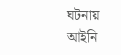ঘটনায় আইনি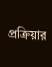প্রক্রিয়ার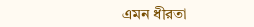এমন ধীরতা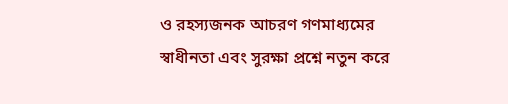ও রহস্যজনক আচরণ গণমাধ্যমের স্বাধীনতা এবং সুরক্ষা প্রশ্নে নতুন করে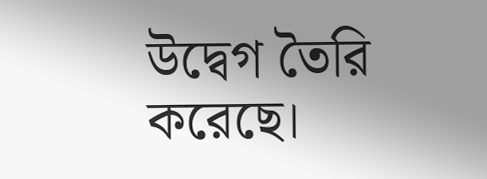উদ্বেগ তৈরি করেছে।